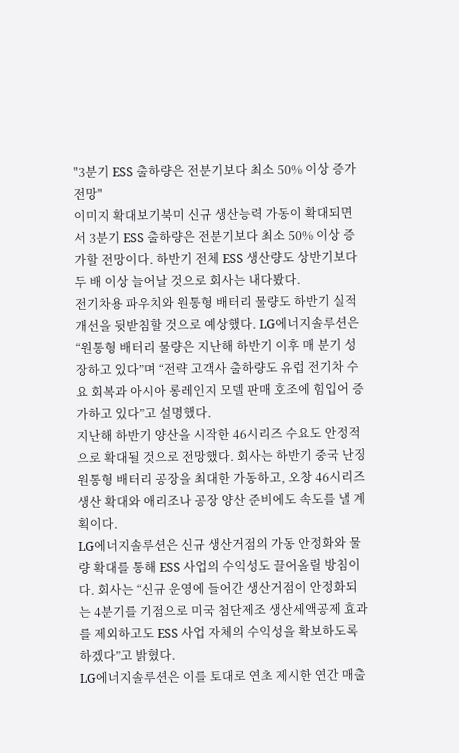"3분기 ESS 출하량은 전분기보다 최소 50% 이상 증가 전망"
이미지 확대보기북미 신규 생산능력 가동이 확대되면서 3분기 ESS 출하량은 전분기보다 최소 50% 이상 증가할 전망이다. 하반기 전체 ESS 생산량도 상반기보다 두 배 이상 늘어날 것으로 회사는 내다봤다.
전기차용 파우치와 원통형 배터리 물량도 하반기 실적 개선을 뒷받침할 것으로 예상했다. LG에너지솔루션은 “원통형 배터리 물량은 지난해 하반기 이후 매 분기 성장하고 있다”며 “전략 고객사 출하량도 유럽 전기차 수요 회복과 아시아 롱레인지 모델 판매 호조에 힘입어 증가하고 있다”고 설명했다.
지난해 하반기 양산을 시작한 46시리즈 수요도 안정적으로 확대될 것으로 전망했다. 회사는 하반기 중국 난징 원통형 배터리 공장을 최대한 가동하고, 오창 46시리즈 생산 확대와 애리조나 공장 양산 준비에도 속도를 낼 계획이다.
LG에너지솔루션은 신규 생산거점의 가동 안정화와 물량 확대를 통해 ESS 사업의 수익성도 끌어올릴 방침이다. 회사는 “신규 운영에 들어간 생산거점이 안정화되는 4분기를 기점으로 미국 첨단제조 생산세액공제 효과를 제외하고도 ESS 사업 자체의 수익성을 확보하도록 하겠다”고 밝혔다.
LG에너지솔루션은 이를 토대로 연초 제시한 연간 매출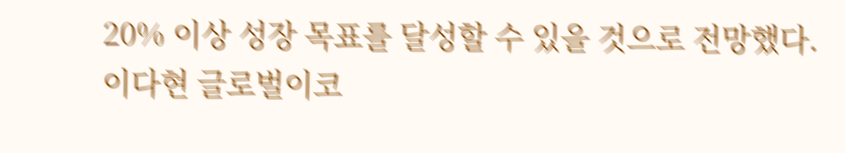20% 이상 성장 목표를 달성할 수 있을 것으로 전망했다.
이다현 글로벌이코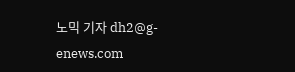노믹 기자 dh2@g-enews.com